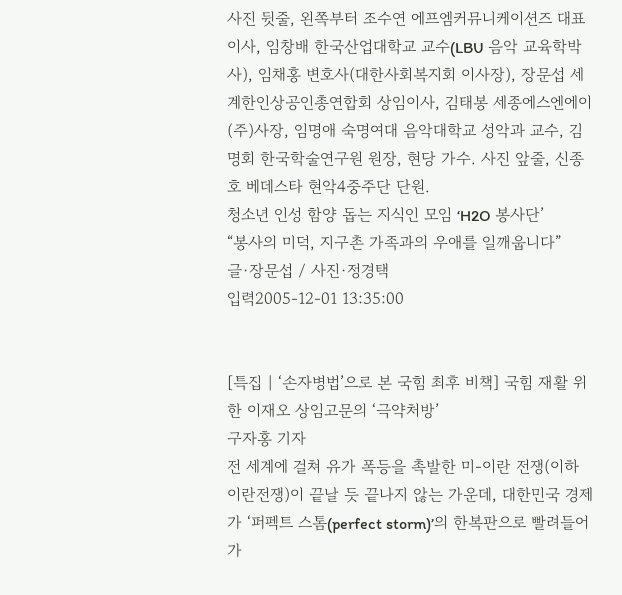사진 뒷줄, 왼쪽부터 조수연 에프엠커뮤니케이션즈 대표이사, 임창배 한국산업대학교 교수(LBU 음악 교육학박사), 임채홍 변호사(대한사회복지회 이사장), 장문섭 세계한인상공인총연합회 상임이사, 김태봉 세종에스엔에이(주)사장, 임명애 숙명여대 음악대학교 성악과 교수, 김명회 한국학술연구원 원장, 현당 가수. 사진 앞줄, 신종호 베데스타 현악4중주단 단원.
청소년 인성 함양 돕는 지식인 모임 ‘H2O 봉사단’
“봉사의 미덕, 지구촌 가족과의 우애를 일깨웁니다”
글·장문섭 / 사진·정경택
입력2005-12-01 13:35:00


[특집 | ‘손자병법’으로 본 국힘 최후 비책] 국힘 재활 위한 이재오 상임고문의 ‘극약처방’
구자홍 기자
전 세계에 걸쳐 유가 폭등을 촉발한 미-이란 전쟁(이하 이란전쟁)이 끝날 듯 끝나지 않는 가운데, 대한민국 경제가 ‘퍼펙트 스톰(perfect storm)’의 한복판으로 빨려들어 가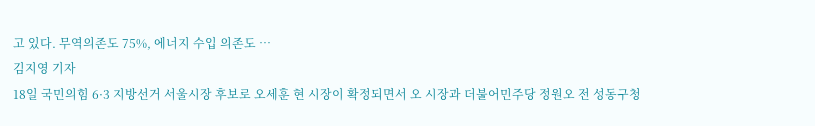고 있다. 무역의존도 75%, 에너지 수입 의존도 …
김지영 기자
18일 국민의힘 6·3 지방선거 서울시장 후보로 오세훈 현 시장이 확정되면서 오 시장과 더불어민주당 정원오 전 성동구청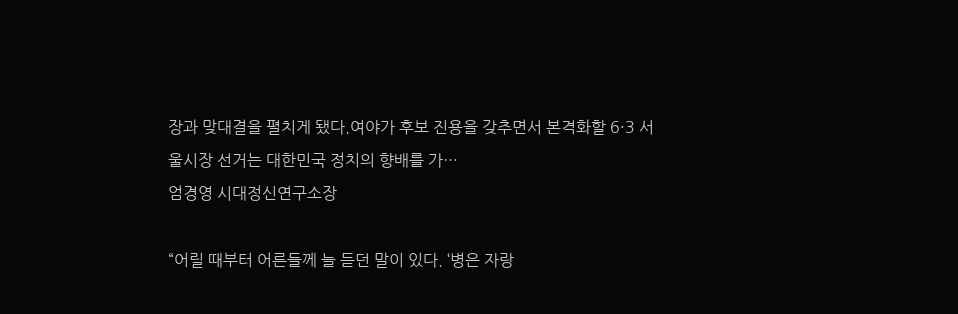장과 맞대결을 펼치게 됐다.여야가 후보 진용을 갖추면서 본격화할 6·3 서울시장 선거는 대한민국 정치의 향배를 가…
엄경영 시대정신연구소장

“어릴 때부터 어른들께 늘 듣던 말이 있다. ‘병은 자랑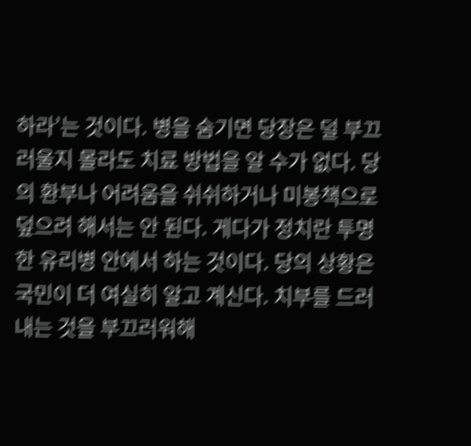하라’는 것이다. 병을 숨기면 당장은 덜 부끄러울지 몰라도 치료 방법을 알 수가 없다. 당의 환부나 어려움을 쉬쉬하거나 미봉책으로 덮으려 해서는 안 된다. 게다가 정치란 투명한 유리병 안에서 하는 것이다. 당의 상황은 국민이 더 여실히 알고 계신다. 치부를 드러내는 것을 부끄러워해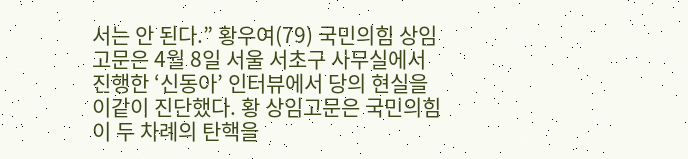서는 안 된다.” 황우여(79) 국민의힘 상임고문은 4월 8일 서울 서초구 사무실에서 진행한 ‘신동아’ 인터뷰에서 당의 현실을 이같이 진단했다. 황 상임고문은 국민의힘이 두 차례의 탄핵을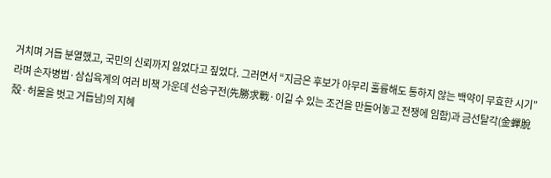거치며 거듭 분열했고, 국민의 신뢰까지 잃었다고 짚었다. 그러면서 “지금은 후보가 아무리 훌륭해도 통하지 않는 백약이 무효한 시기”라며 손자병법·삼십육계의 여러 비책 가운데 선승구전(先勝求戰·이길 수 있는 조건을 만들어놓고 전쟁에 임함)과 금선탈각(金蟬脫殼·허물을 벗고 거듭남)의 지혜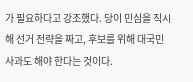가 필요하다고 강조했다. 당이 민심을 직시해 선거 전략을 짜고, 후보를 위해 대국민 사과도 해야 한다는 것이다.